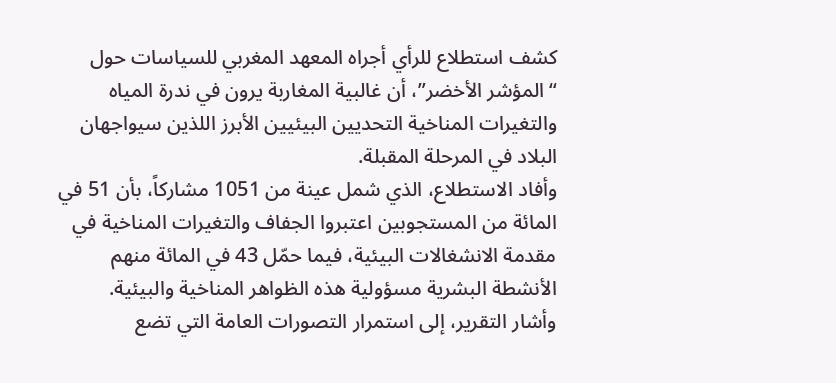كشف استطلاع للرأي أجراه المعهد المغربي للسياسات حول “المؤشر الأخضر”، أن غالبية المغاربة يرون في ندرة المياه والتغيرات المناخية التحديين البيئيين الأبرز اللذين سيواجهان البلاد في المرحلة المقبلة.
وأفاد الاستطلاع، الذي شمل عينة من 1051 مشاركاً، بأن 51 في المائة من المستجوبين اعتبروا الجفاف والتغيرات المناخية في مقدمة الانشغالات البيئية، فيما حمّل 43 في المائة منهم الأنشطة البشرية مسؤولية هذه الظواهر المناخية والبيئية.
وأشار التقرير، إلى استمرار التصورات العامة التي تضع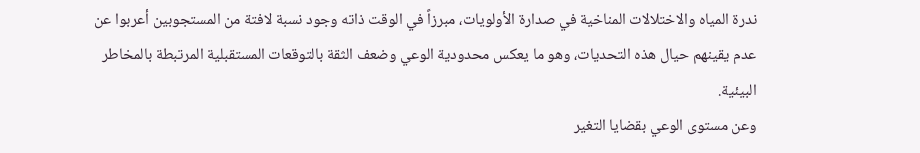ندرة المياه والاختلالات المناخية في صدارة الأولويات، مبرزاً في الوقت ذاته وجود نسبة لافتة من المستجوبين أعربوا عن عدم يقينهم حيال هذه التحديات، وهو ما يعكس محدودية الوعي وضعف الثقة بالتوقعات المستقبلية المرتبطة بالمخاطر البيئية.
وعن مستوى الوعي بقضايا التغير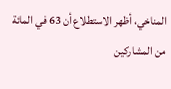المناخي، أظهر الاستطلاع أن 63 في المائة من المشاركين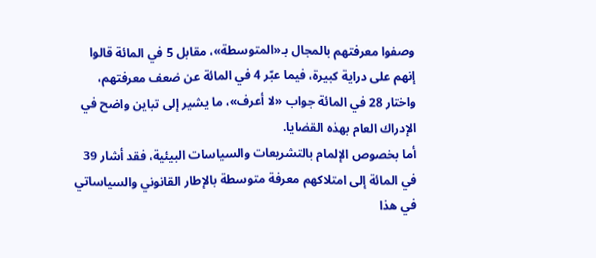وصفوا معرفتهم بالمجال بـ«المتوسطة»، مقابل 5 في المائة قالوا إنهم على دراية كبيرة، فيما عبّر 4 في المائة عن ضعف معرفتهم، واختار 28 في المائة جواب «لا أعرف»، ما يشير إلى تباين واضح في الإدراك العام بهذه القضايا.
أما بخصوص الإلمام بالتشريعات والسياسات البيئية، فقد أشار 39 في المائة إلى امتلاكهم معرفة متوسطة بالإطار القانوني والسياساتي في هذا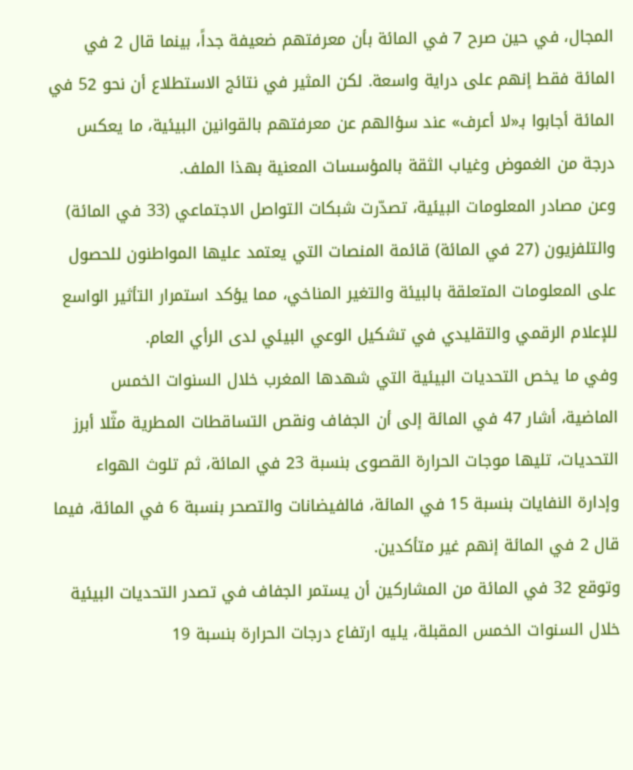المجال، في حين صرح 7 في المائة بأن معرفتهم ضعيفة جداً، بينما قال 2 في المائة فقط إنهم على دراية واسعة. لكن المثير في نتائج الاستطلاع أن نحو 52 في المائة أجابوا بـ«لا أعرف» عند سؤالهم عن معرفتهم بالقوانين البيئية، ما يعكس درجة من الغموض وغياب الثقة بالمؤسسات المعنية بهذا الملف.
وعن مصادر المعلومات البيئية، تصدّرت شبكات التواصل الاجتماعي (33 في المائة) والتلفزيون (27 في المائة) قائمة المنصات التي يعتمد عليها المواطنون للحصول على المعلومات المتعلقة بالبيئة والتغير المناخي، مما يؤكد استمرار التأثير الواسع للإعلام الرقمي والتقليدي في تشكيل الوعي البيئي لدى الرأي العام.
وفي ما يخص التحديات البيئية التي شهدها المغرب خلال السنوات الخمس الماضية، أشار 47 في المائة إلى أن الجفاف ونقص التساقطات المطرية مثّلا أبرز التحديات، تليها موجات الحرارة القصوى بنسبة 23 في المائة، ثم تلوث الهواء وإدارة النفايات بنسبة 15 في المائة، فالفيضانات والتصحر بنسبة 6 في المائة، فيما قال 2 في المائة إنهم غير متأكدين.
وتوقع 32 في المائة من المشاركين أن يستمر الجفاف في تصدر التحديات البيئية خلال السنوات الخمس المقبلة، يليه ارتفاع درجات الحرارة بنسبة 19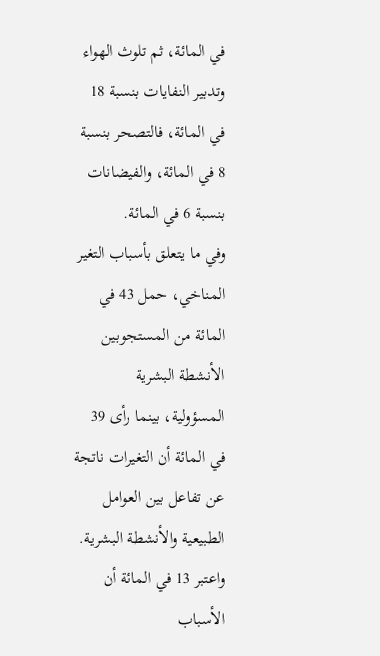في المائة، ثم تلوث الهواء وتدبير النفايات بنسبة 18 في المائة، فالتصحر بنسبة 8 في المائة، والفيضانات بنسبة 6 في المائة.
وفي ما يتعلق بأسباب التغير المناخي، حمل 43 في المائة من المستجوبين الأنشطة البشرية المسؤولية، بينما رأى 39 في المائة أن التغيرات ناتجة عن تفاعل بين العوامل الطبيعية والأنشطة البشرية. واعتبر 13 في المائة أن الأسباب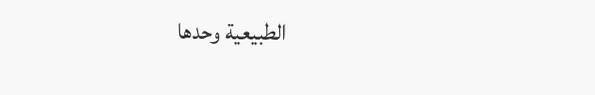الطبيعية وحدها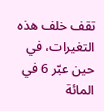تقف خلف هذه التغيرات، في حين عبّر 6 في المائة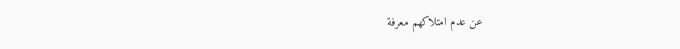عن عدم امتلاكهم معرفة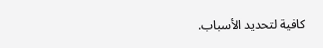كافية لتحديد الأسباب.